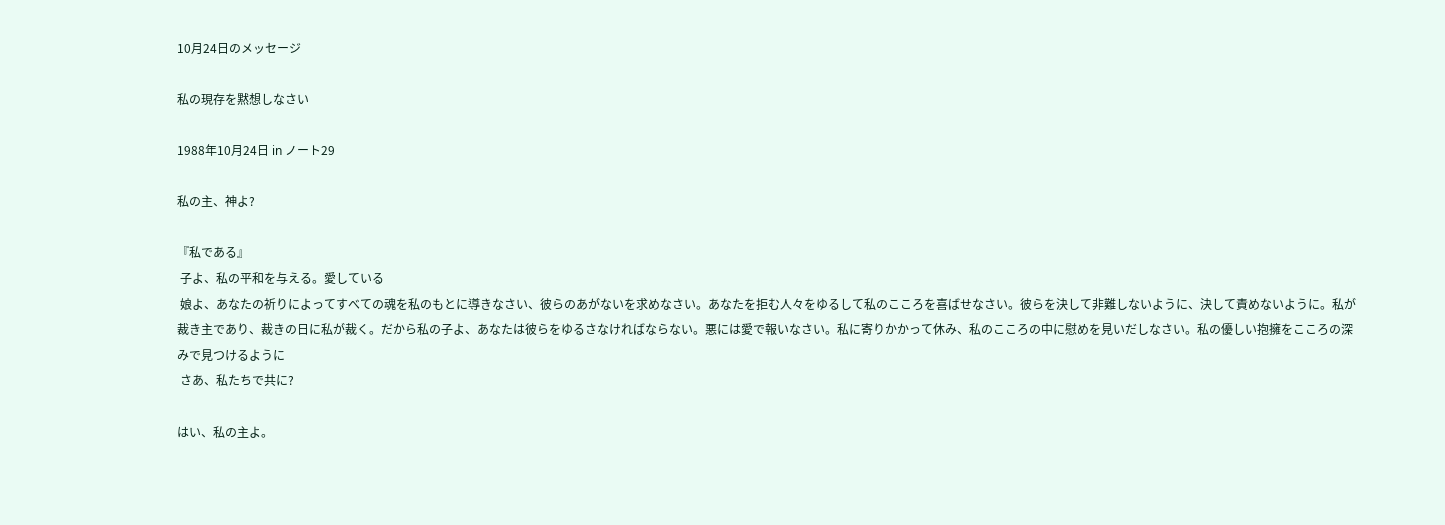10月24日のメッセージ

私の現存を黙想しなさい

1988年10月24日 in ノート29

私の主、神よ?

『私である』
 子よ、私の平和を与える。愛している
 娘よ、あなたの祈りによってすべての魂を私のもとに導きなさい、彼らのあがないを求めなさい。あなたを拒む人々をゆるして私のこころを喜ばせなさい。彼らを決して非難しないように、決して責めないように。私が裁き主であり、裁きの日に私が裁く。だから私の子よ、あなたは彼らをゆるさなければならない。悪には愛で報いなさい。私に寄りかかって休み、私のこころの中に慰めを見いだしなさい。私の優しい抱擁をこころの深みで見つけるように
 さあ、私たちで共に?

はい、私の主よ。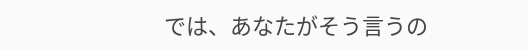では、あなたがそう言うの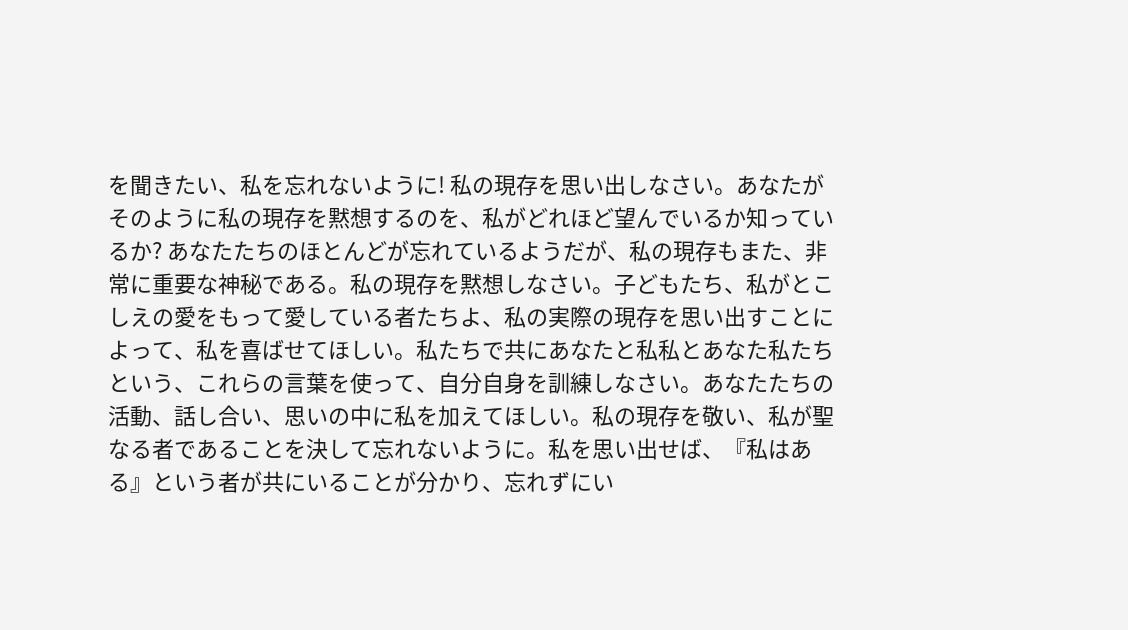を聞きたい、私を忘れないように! 私の現存を思い出しなさい。あなたがそのように私の現存を黙想するのを、私がどれほど望んでいるか知っているか? あなたたちのほとんどが忘れているようだが、私の現存もまた、非常に重要な神秘である。私の現存を黙想しなさい。子どもたち、私がとこしえの愛をもって愛している者たちよ、私の実際の現存を思い出すことによって、私を喜ばせてほしい。私たちで共にあなたと私私とあなた私たちという、これらの言葉を使って、自分自身を訓練しなさい。あなたたちの活動、話し合い、思いの中に私を加えてほしい。私の現存を敬い、私が聖なる者であることを決して忘れないように。私を思い出せば、『私はある』という者が共にいることが分かり、忘れずにい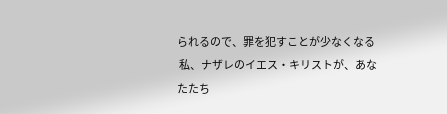られるので、罪を犯すことが少なくなる
 私、ナザレのイエス・キリストが、あなたたち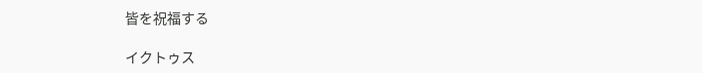皆を祝福する

イクトゥス